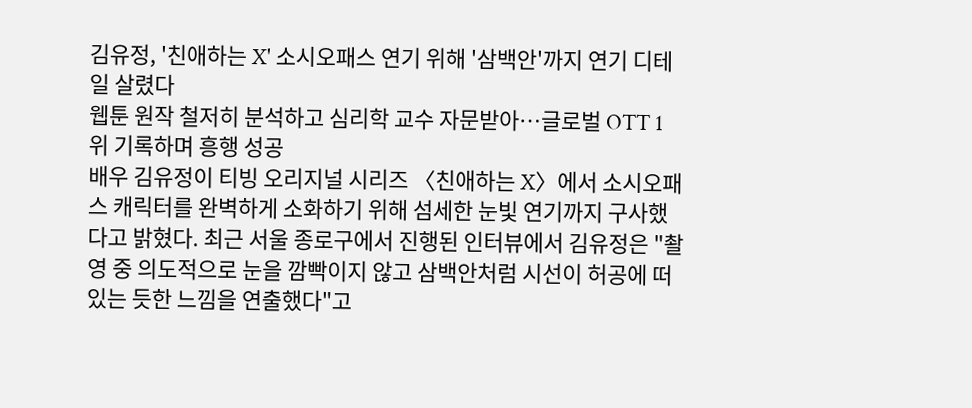김유정, '친애하는 X' 소시오패스 연기 위해 '삼백안'까지 연기 디테일 살렸다
웹툰 원작 철저히 분석하고 심리학 교수 자문받아…글로벌 OTT 1위 기록하며 흥행 성공
배우 김유정이 티빙 오리지널 시리즈 〈친애하는 X〉에서 소시오패스 캐릭터를 완벽하게 소화하기 위해 섬세한 눈빛 연기까지 구사했다고 밝혔다. 최근 서울 종로구에서 진행된 인터뷰에서 김유정은 "촬영 중 의도적으로 눈을 깜빡이지 않고 삼백안처럼 시선이 허공에 떠 있는 듯한 느낌을 연출했다"고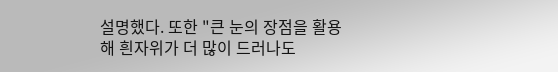설명했다. 또한 "큰 눈의 장점을 활용해 흰자위가 더 많이 드러나도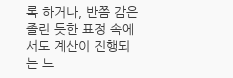록 하거나, 반쯤 감은 졸린 듯한 표정 속에서도 계산이 진행되는 느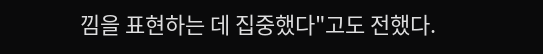낌을 표현하는 데 집중했다"고도 전했다.